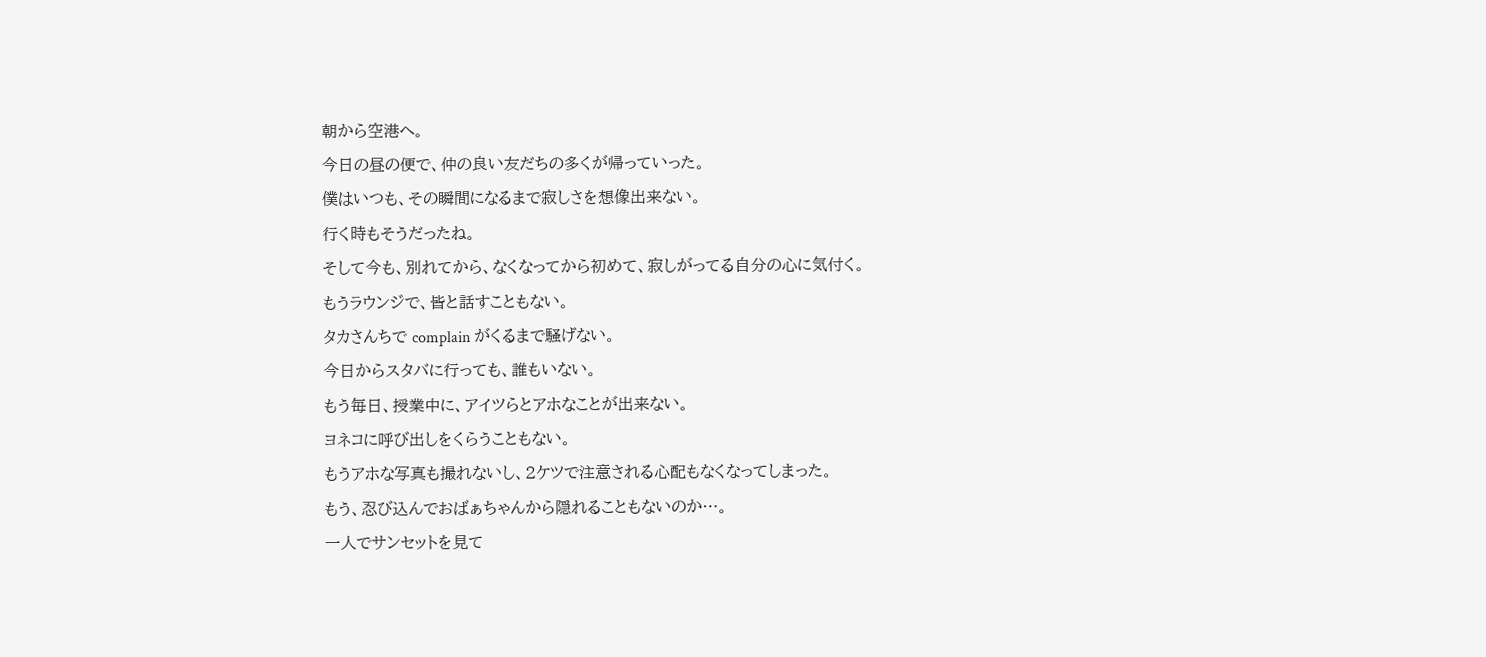朝から空港へ。
今日の昼の便で、仲の良い友だちの多くが帰っていった。
僕はいつも、その瞬間になるまで寂しさを想像出来ない。
行く時もそうだったね。
そして今も、別れてから、なくなってから初めて、寂しがってる自分の心に気付く。
もうラウンジで、皆と話すこともない。
タカさんちで complain がくるまで騒げない。
今日からスタバに行っても、誰もいない。
もう毎日、授業中に、アイツらとアホなことが出来ない。
ヨネコに呼び出しをくらうこともない。
もうアホな写真も撮れないし、2ケツで注意される心配もなくなってしまった。
もう、忍び込んでおばぁちゃんから隠れることもないのか…。
一人でサンセットを見て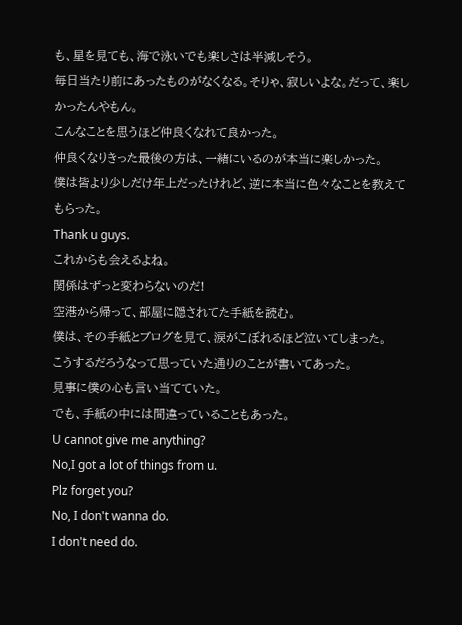も、星を見ても、海で泳いでも楽しさは半減しそう。
毎日当たり前にあったものがなくなる。そりゃ、寂しいよな。だって、楽しかったんやもん。
こんなことを思うほど仲良くなれて良かった。
仲良くなりきった最後の方は、一緒にいるのが本当に楽しかった。
僕は皆より少しだけ年上だったけれど、逆に本当に色々なことを教えてもらった。
Thank u guys.
これからも会えるよね。
関係はずっと変わらないのだ!
空港から帰って、部屋に隠されてた手紙を読む。
僕は、その手紙とブログを見て、涙がこぼれるほど泣いてしまった。
こうするだろうなって思っていた通りのことが書いてあった。
見事に僕の心も言い当てていた。
でも、手紙の中には間違っていることもあった。
U cannot give me anything?
No,I got a lot of things from u.
Plz forget you?
No, I don't wanna do.
I don't need do.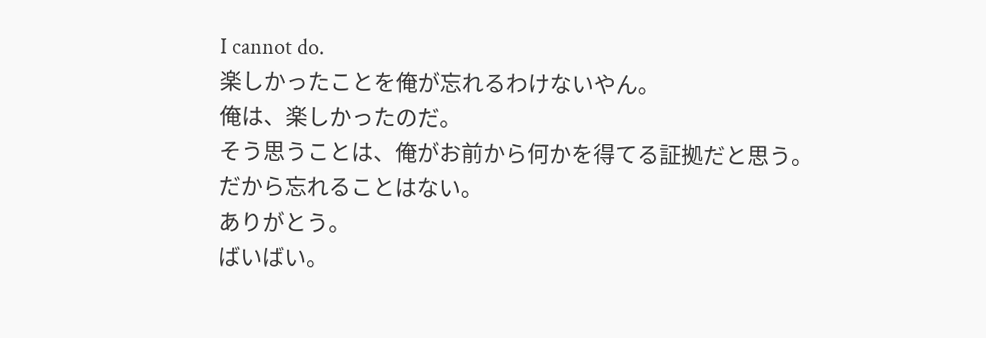I cannot do.
楽しかったことを俺が忘れるわけないやん。
俺は、楽しかったのだ。
そう思うことは、俺がお前から何かを得てる証拠だと思う。
だから忘れることはない。
ありがとう。
ばいばい。